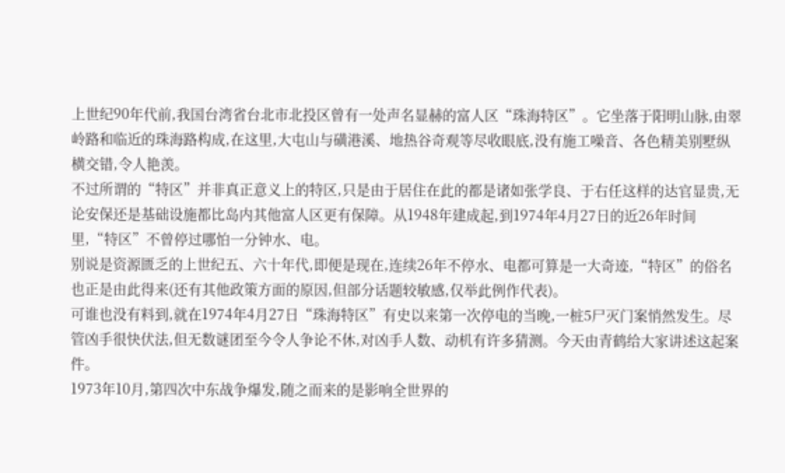上世纪90年代前,我国台湾省台北市北投区曾有一处声名显赫的富人区“珠海特区”。它坐落于阳明山脉,由翠岭路和临近的珠海路构成,在这里,大屯山与磺港溪、地热谷奇观等尽收眼底,没有施工噪音、各色精美别墅纵横交错,令人艳羡。
不过所谓的“特区”并非真正意义上的特区,只是由于居住在此的都是诸如张学良、于右任这样的达官显贵,无论安保还是基础设施都比岛内其他富人区更有保障。从1948年建成起,到1974年4月27日的近26年时间里,“特区”不曾停过哪怕一分钟水、电。
别说是资源匮乏的上世纪五、六十年代,即便是现在,连续26年不停水、电都可算是一大奇迹,“特区”的俗名也正是由此得来(还有其他政策方面的原因,但部分话题较敏感,仅举此例作代表)。
可谁也没有料到,就在1974年4月27日“珠海特区”有史以来第一次停电的当晚,一桩5尸灭门案悄然发生。尽管凶手很快伏法,但无数谜团至今令人争论不休,对凶手人数、动机有许多猜测。今天由青鹤给大家讲述这起案件。
1973年10月,第四次中东战争爆发,随之而来的是影响全世界的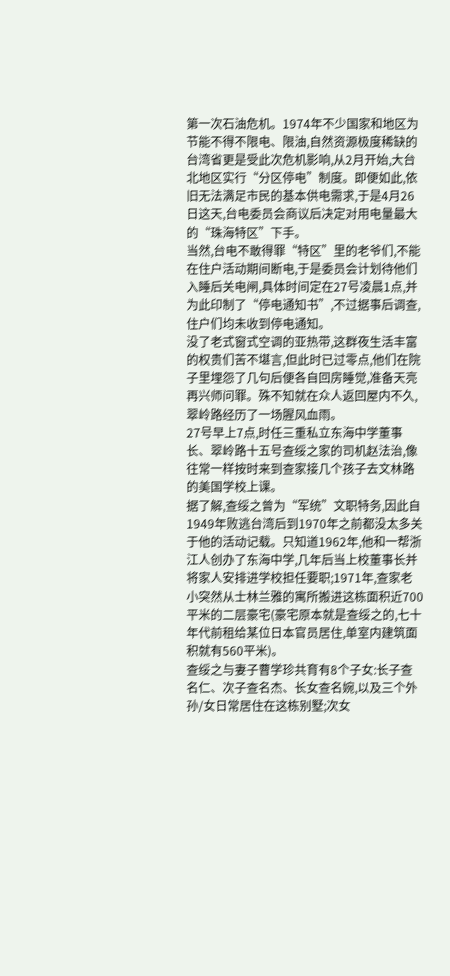第一次石油危机。1974年不少国家和地区为节能不得不限电、限油,自然资源极度稀缺的台湾省更是受此次危机影响,从2月开始,大台北地区实行“分区停电”制度。即便如此,依旧无法满足市民的基本供电需求,于是4月26日这天,台电委员会商议后决定对用电量最大的“珠海特区”下手。
当然,台电不敢得罪“特区”里的老爷们,不能在住户活动期间断电,于是委员会计划待他们入睡后关电闸,具体时间定在27号凌晨1点,并为此印制了“停电通知书”,不过据事后调查,住户们均未收到停电通知。
没了老式窗式空调的亚热带,这群夜生活丰富的权贵们苦不堪言,但此时已过零点,他们在院子里埋怨了几句后便各自回房睡觉,准备天亮再兴师问罪。殊不知就在众人返回屋内不久,翠岭路经历了一场腥风血雨。
27号早上7点,时任三重私立东海中学董事长、翠岭路十五号查绥之家的司机赵法治,像往常一样按时来到查家接几个孩子去文林路的美国学校上课。
据了解,查绥之曾为“军统”文职特务,因此自1949年败逃台湾后到1970年之前都没太多关于他的活动记载。只知道1962年,他和一帮浙江人创办了东海中学,几年后当上校董事长并将家人安排进学校担任要职;1971年,查家老小突然从士林兰雅的寓所搬进这栋面积近700平米的二层豪宅(豪宅原本就是查绥之的,七十年代前租给某位日本官员居住,单室内建筑面积就有560平米)。
查绥之与妻子曹学珍共育有8个子女:长子查名仁、次子查名杰、长女查名婉,以及三个外孙/女日常居住在这栋别墅;次女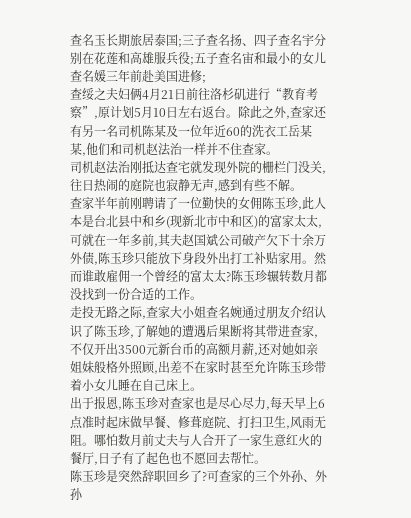查名玉长期旅居泰国;三子查名扬、四子查名宇分别在花莲和高雄服兵役;五子查名宙和最小的女儿查名媛三年前赴美国进修;
查绥之夫妇俩4月21日前往洛杉矶进行“教育考察”,原计划5月10日左右返台。除此之外,查家还有另一名司机陈某及一位年近60的洗衣工岳某某,他们和司机赵法治一样并不住查家。
司机赵法治刚抵达查宅就发现外院的栅栏门没关,往日热闹的庭院也寂静无声,感到有些不解。
查家半年前刚聘请了一位勤快的女佣陈玉珍,此人本是台北县中和乡(现新北市中和区)的富家太太,可就在一年多前,其夫赵国斌公司破产欠下十余万外债,陈玉珍只能放下身段外出打工补贴家用。然而谁敢雇佣一个曾经的富太太?陈玉珍辗转数月都没找到一份合适的工作。
走投无路之际,查家大小姐查名婉通过朋友介绍认识了陈玉珍,了解她的遭遇后果断将其带进查家,不仅开出3500元新台币的高额月薪,还对她如亲姐妹般格外照顾,出差不在家时甚至允许陈玉珍带着小女儿睡在自己床上。
出于报恩,陈玉珍对查家也是尽心尽力,每天早上6点准时起床做早餐、修葺庭院、打扫卫生,风雨无阻。哪怕数月前丈夫与人合开了一家生意红火的餐厅,日子有了起色也不愿回去帮忙。
陈玉珍是突然辞职回乡了?可查家的三个外孙、外孙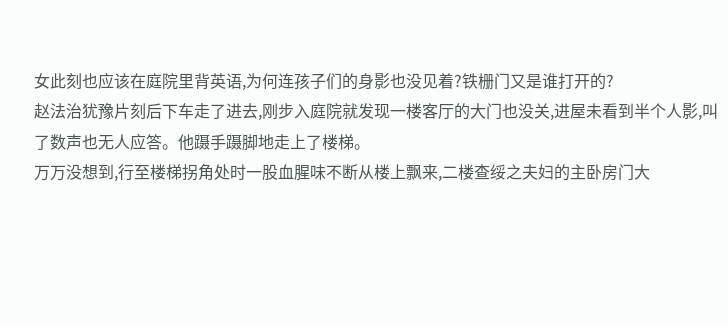女此刻也应该在庭院里背英语,为何连孩子们的身影也没见着?铁栅门又是谁打开的?
赵法治犹豫片刻后下车走了进去,刚步入庭院就发现一楼客厅的大门也没关,进屋未看到半个人影,叫了数声也无人应答。他蹑手蹑脚地走上了楼梯。
万万没想到,行至楼梯拐角处时一股血腥味不断从楼上飘来,二楼查绥之夫妇的主卧房门大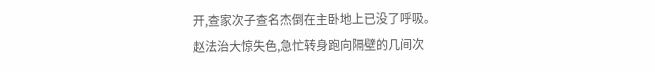开,查家次子查名杰倒在主卧地上已没了呼吸。
赵法治大惊失色,急忙转身跑向隔壁的几间次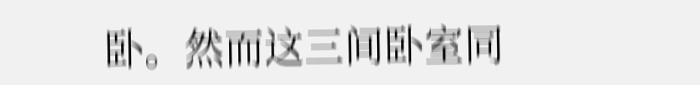卧。然而这三间卧室同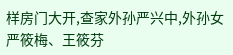样房门大开,查家外孙严兴中,外孙女严筱梅、王筱芬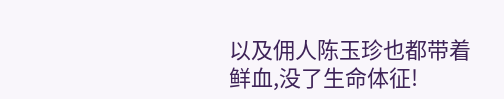以及佣人陈玉珍也都带着鲜血,没了生命体征!